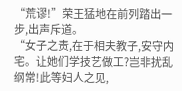“荒谬!”荣王猛地在前列踏出一步,出声斥道。
“女子之责,在于相夫教子,安守内宅。让她们学技艺做工?岂非扰乱纲常!此等妇人之见,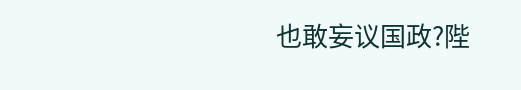也敢妄议国政?陛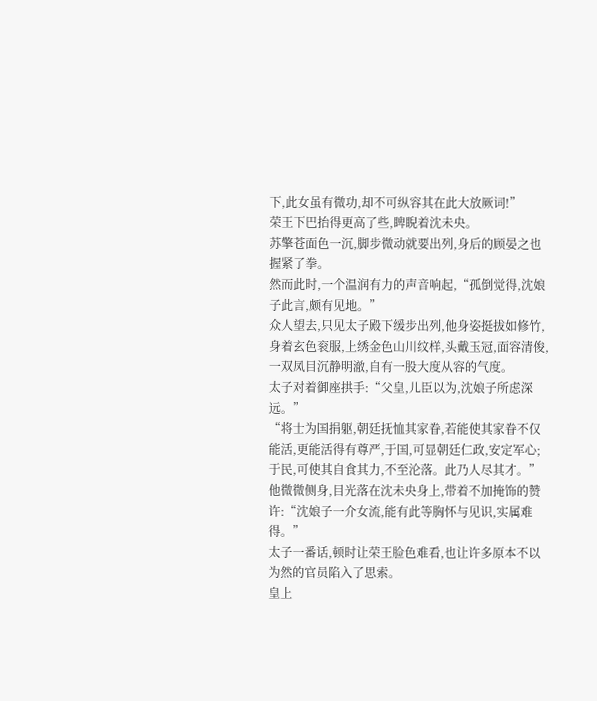下,此女虽有微功,却不可纵容其在此大放厥词!”
荣王下巴抬得更高了些,睥睨着沈未央。
苏擎苍面色一沉,脚步微动就要出列,身后的顾晏之也握紧了拳。
然而此时,一个温润有力的声音响起,“孤倒觉得,沈娘子此言,颇有见地。”
众人望去,只见太子殿下缓步出列,他身姿挺拔如修竹,身着玄色衮服,上绣金色山川纹样,头戴玉冠,面容清俊,一双凤目沉静明澈,自有一股大度从容的气度。
太子对着御座拱手:“父皇,儿臣以为,沈娘子所虑深远。”
“将士为国捐躯,朝廷抚恤其家眷,若能使其家眷不仅能活,更能活得有尊严,于国,可显朝廷仁政,安定军心;于民,可使其自食其力,不至沦落。此乃人尽其才。”
他微微侧身,目光落在沈未央身上,带着不加掩饰的赞许:“沈娘子一介女流,能有此等胸怀与见识,实属难得。”
太子一番话,顿时让荣王脸色难看,也让许多原本不以为然的官员陷入了思索。
皇上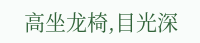高坐龙椅,目光深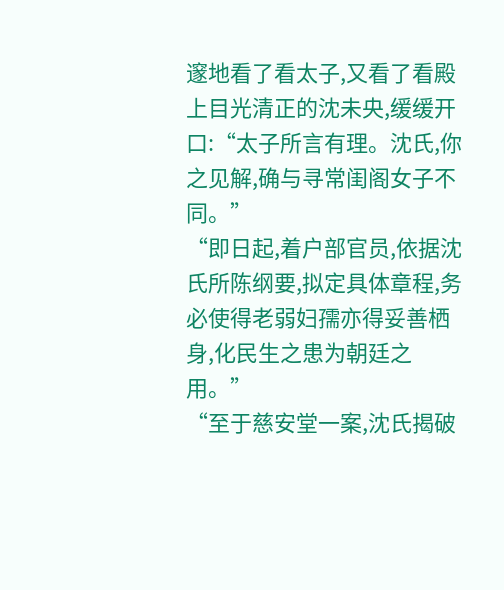邃地看了看太子,又看了看殿上目光清正的沈未央,缓缓开口:“太子所言有理。沈氏,你之见解,确与寻常闺阁女子不同。”
“即日起,着户部官员,依据沈氏所陈纲要,拟定具体章程,务必使得老弱妇孺亦得妥善栖身,化民生之患为朝廷之用。”
“至于慈安堂一案,沈氏揭破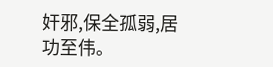奸邪,保全孤弱,居功至伟。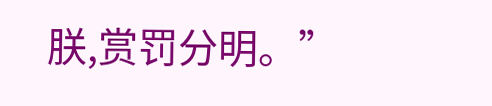朕,赏罚分明。”